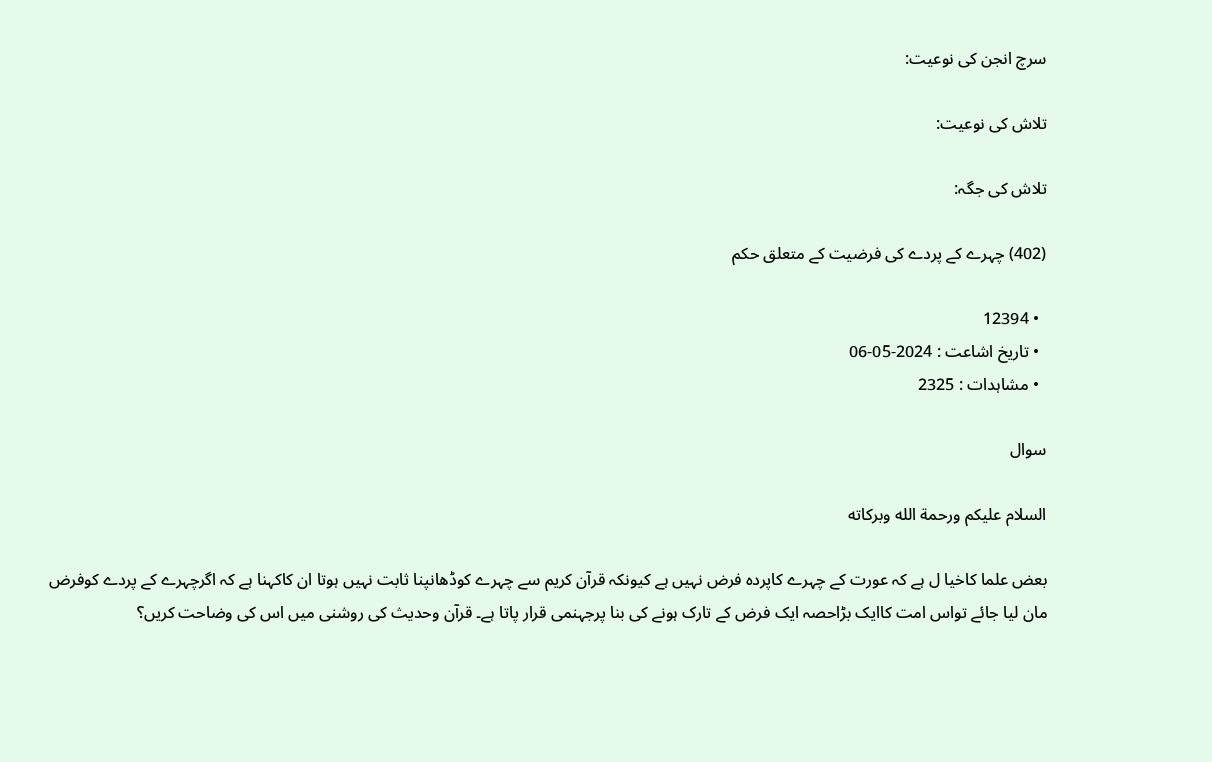سرچ انجن کی نوعیت:

تلاش کی نوعیت:

تلاش کی جگہ:

(402) چہرے کے پردے کی فرضیت کے متعلق حکم

  • 12394
  • تاریخ اشاعت : 2024-05-06
  • مشاہدات : 2325

سوال

السلام عليكم ورحمة الله وبركاته

بعض علما کاخیا ل ہے کہ عورت کے چہرے کاپردہ فرض نہیں ہے کیونکہ قرآن کریم سے چہرے کوڈھانپنا ثابت نہیں ہوتا ان کاکہنا ہے کہ اگرچہرے کے پردے کوفرض مان لیا جائے تواس امت کاایک بڑاحصہ ایک فرض کے تارک ہونے کی بنا پرجہنمی قرار پاتا ہے۔ قرآن وحدیث کی روشنی میں اس کی وضاحت کریں؟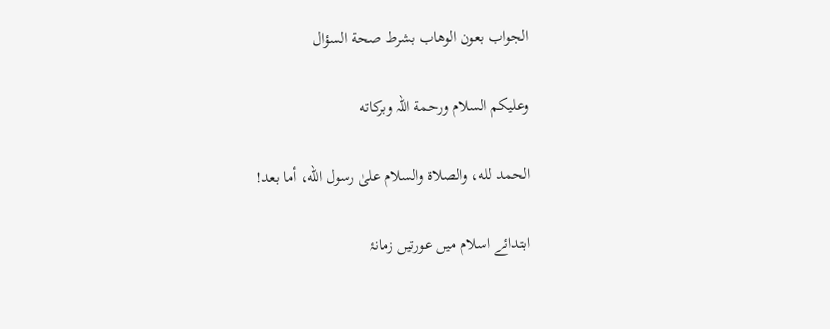الجواب بعون الوهاب بشرط صحة السؤال

وعلیکم السلام ورحمة اللہ وبرکاته

الحمد لله، والصلاة والسلام علىٰ رسول الله، أما بعد!

ابتدائے اسلام میں عورتیں زمانۂ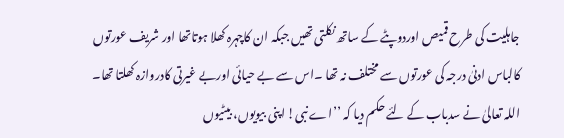جاہلیت کی طرح قمیص اوردوپٹے کے ساتھ نکلتی تھیں جبکہ ان کاچہرہ کھلا ہوتاتھا اور شریف عورتوں کالباس ادنیٰ درجہ کی عورتوں سے مختلف نہ تھا ۔اس سے بے حیائی اوربے غیرتی کادروازہ کھلتا تھا۔ اللہ تعالیٰ نے سدباب کے لئے حکم دیا کہ ’’اے نبی! اپنی بیویوں، بیٹیوں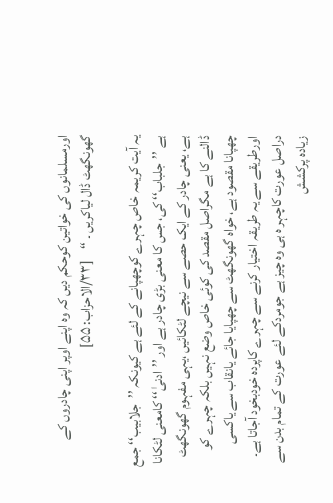اورمسلمانوں کی خواتین کوحکم دیں کہ وہ اپنے اوپر اپنی چادروں کے گھونگھٹ ڈال لیاکریں ۔ ‘‘    [۳۳/الاحزاب: ۵۵]

یہ آیت کریمہ خاص چہرے کوچھپانے کے لئے ہے کیونکہ ’’جلابیب‘‘ جمع ہے ’’جلباب‘‘ کی، جس کا معنی بڑی چادر ہے اور ’’ادنیٰ‘‘ کامعنی لٹکانا ہے، یعنی چادر کے ایک حصے سے نیچے لٹکائیں ،یہی مفہوم گھونگھٹ ڈالنے کا ہے مگراصل مقصد کی کوئی خاص وضع نہیں بلکہ چہرے کو چھپانا مقصود ہے، خواہ گھونگھٹ سے چھپایا جائے یانقاب سے یاکسی اورطریقے سے یہ طریقہ اختیار کرنے سے چہرے کاپردہ خودبخود آجاتا ہے۔ دراصل عورت کاچہر ہ ہی وہ چیز ہے جومردکے لئے عورت کے تمام بدن سے زیادہ پرکشش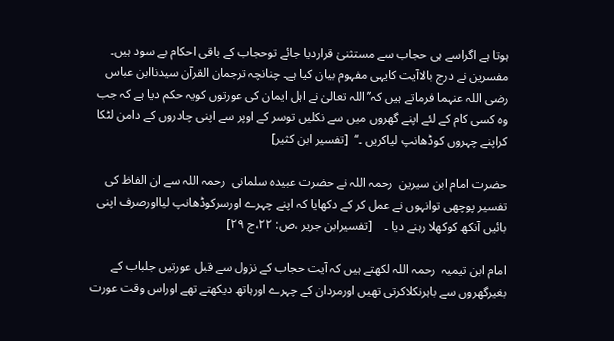ہوتا ہے اگراسے ہی حجاب سے مستثنیٰ قراردیا جائے توحجاب کے باقی احکام بے سود ہیں۔ مفسرین نے درج بالاآیت کایہی مفہوم بیان کیا ہے۔ چنانچہ ترجمان القرآن سیدناابن عباس رضی اللہ عنہما فرماتے ہیں کہ’’اللہ تعالیٰ نے اہل ایمان کی عورتوں کویہ حکم دیا ہے کہ جب وہ کسی کام کے لئے اپنے گھروں میں سے نکلیں توسر کے اوپر سے اپنی چادروں کے دامن لٹکا کراپنے چہروں کوڈھانپ لیاکریں ۔‘‘  [تفسیر ابن کثیر]

حضرت امام ابن سیرین  رحمہ اللہ نے حضرت عبیدہ سلمانی  رحمہ اللہ سے ان الفاظ کی تفسیر پوچھی توانہوں نے عمل کر کے دکھایا کہ اپنے چہرے اورسرکوڈھانپ لیااورصرف اپنی بائیں آنکھ کوکھلا رہنے دیا ۔    [تفسیرابن جریر ،ص: ۲۲،ج ۲۹]

امام ابن تیمیہ  رحمہ اللہ لکھتے ہیں کہ آیت حجاب کے نزول سے قبل عورتیں جلباب کے بغیرگھروں سے باہرنکلاکرتی تھیں اورمردان کے چہرے اورہاتھ دیکھتے تھے اوراس وقت عورت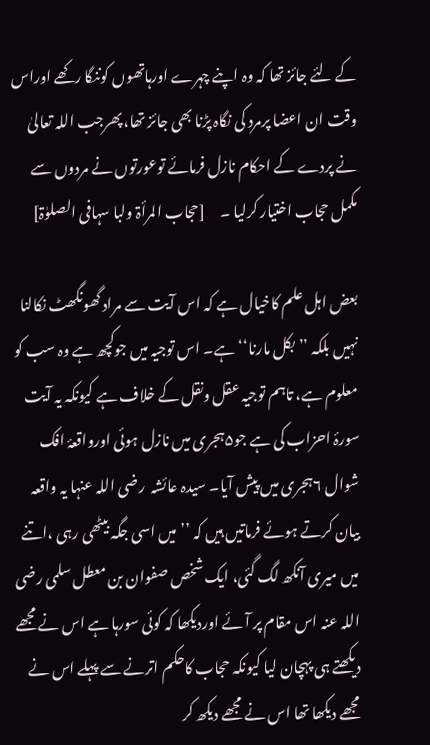کے لئے جائز تھا کہ وہ اپنے چہرے اورہاتھوں کوننگا رکھے اوراس وقت ان اعضا پرمرد کی نگاہ پڑنا بھی جائز تھا، پھرجب اللہ تعالیٰ نے پردے کے احکام نازل فرمائے توعورتوں نے مردوں سے مکمل حجاب اختیار کرلیا ۔     [حجاب المرأۃ ولبا سہافی الصلوٰۃ]

بعض اہل علم کاخیال ہے کہ اس آیت سے مراد گھونگھٹ نکالنا نہیں بلکہ ’’بکل مارنا‘‘ہے۔ اس توجیہ میں جوکچھ ہے وہ سب کو معلوم ہے، تاہم توجیہ عقل ونقل کے خلاف ہے کیونکہ یہ آیت سورۂ احزاب کی ہے جو۵ہجری میں نازل ہوئی اورواقعۂ افک شوال ۶ہجری میں پیش آیا۔ سیدہ عائشہ  رضی اللہ عنہا یہ واقعہ بیان کرتے ہوئے فرماتیں ہیں کہ ’’میں اسی جگہ بیٹھی رہی ،اتنے میں میری آنکھ لگ گئی، ایک شخص صفوان بن معطل سلمی رضی اللہ عنہ اس مقام پر آئے اوردیکھا کہ کوئی سورہا ہے اس نے مجھے دیکھتے ہی پہچان لیا کیونکہ حجاب کاحکم اترنے سے پہلے اس نے مجھے دیکھا تھا اس نے مجھے دیکھ کر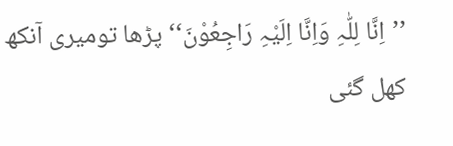’’اِنَّا لِلّٰہِ وَاِنَّا اِلَیْہِ رَاجِعُوْنَ‘‘پڑھا تومیری آنکھ کھل گئی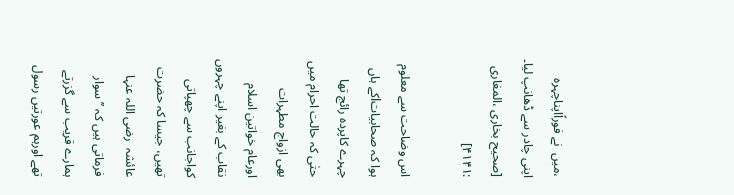،میں  نے فوراًاپناچہرہ اپنی چادر سے ڈھانپ لیا۔     [صحیح بخاری ،المغاری :۴۱۴۱]

اس وضاحت سے معلوم ہوا کہ صحابیاتlکے ہاں چہرے کاپردہ رائج تھا حتٰی کہ حالت احرام میں بھی ازواج مطہرات اورعام خواتین اسلام نقاب کے بغیر اپنے چہروں کواجانب سے چھپاتی تھیں، جیسا کہ حضرت عائشہ  رضی اللہ عنہا فرماتی ہیں کہ ’’سوار ہمارے قریب سے گزرتے تھے اورہم عورتیں رسول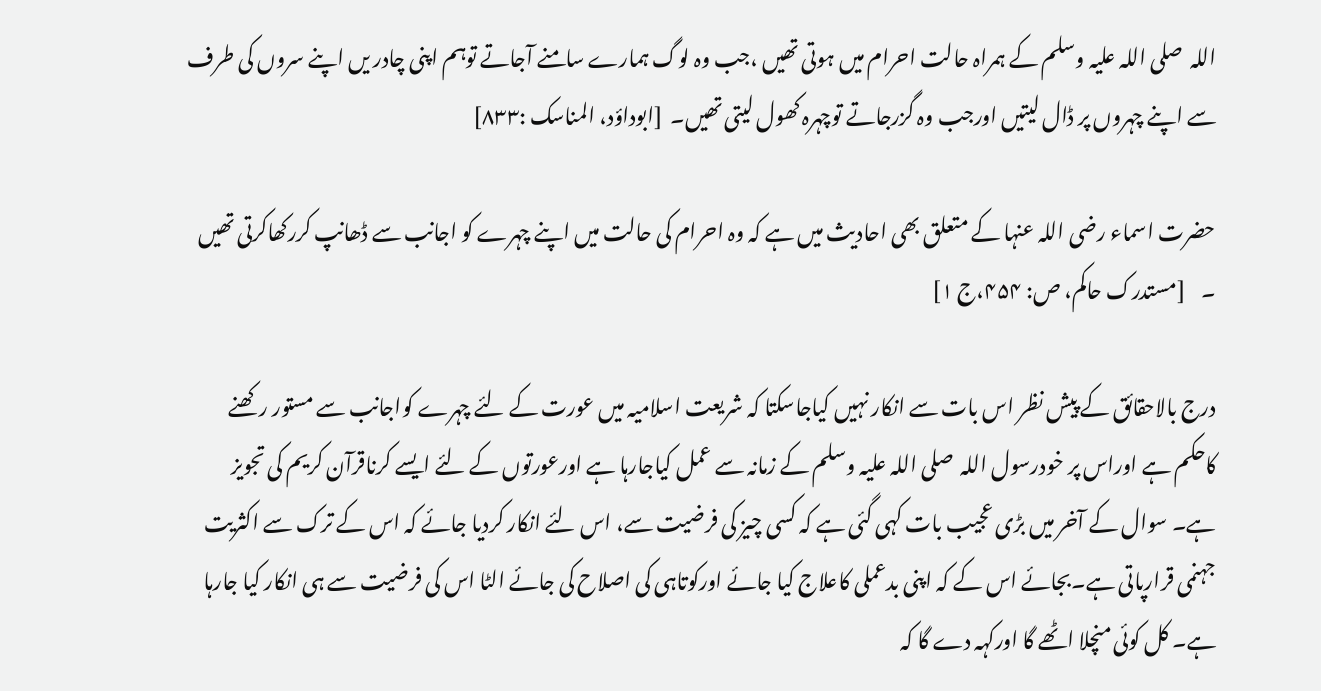اللہ  صلی اللہ علیہ وسلم کے ہمراہ حالت احرام میں ہوتی تھیں ،جب وہ لوگ ہمارے سامنے آجاتے توہم اپنی چادر یں اپنے سروں کی طرف سے اپنے چہروں پر ڈال لیتیں اورجب وہ گزرجاتے توچہرہ کھول لیتی تھیں۔  [ابوداؤد، المناسک :۸۳۳]

حضرت اسماء رضی اللہ عنہا کے متعلق بھی احادیث میں ہے کہ وہ احرام کی حالت میں اپنے چہرے کو اجانب سے ڈھانپ کررکھاکرتی تھیں ۔    [مستدرک حاکم، ص: ۴۵۴،ج ۱]

درج بالاحقائق کے پیش نظر اس بات سے انکار نہیں کیاجاسکتا کہ شریعت اسلامیہ میں عورت کے لئے چہرے کواجانب سے مستور رکھنے کاحکم ہے اوراس پر خودرسول اللہ  صلی اللہ علیہ وسلم کے زمانہ سے عمل کیاجارہا ہے اورعورتوں کے لئے ایسے کرناقرآن کریم کی تجویز ہے۔ سوال کے آخر میں بڑی عجیب بات کہی گئی ہے کہ کسی چیز کی فرضیت سے، اس لئے انکار کردیا جائے کہ اس کے ترک سے اکثریت جہنمی قرارپاتی ہے۔بجائے اس کے کہ اپنی بدعملی کاعلاج کیا جائے اورکوتاہی کی اصلاح کی جائے الٹا اس کی فرضیت سے ہی انکار کیا جارہا ہے۔ کل کوئی منچلا اٹھے گا اورکہہ دے گا کہ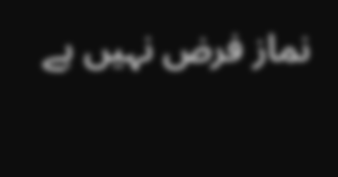نماز فرض نہیں ہے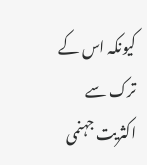کیونکہ اس کے ترک سے اکثریت جہنمی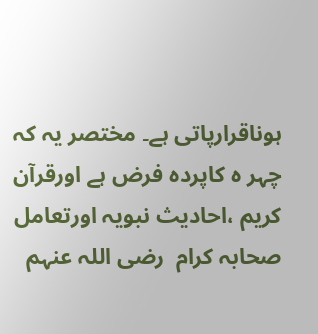ہوناقرارپاتی ہے۔ مختصر یہ کہ چہر ہ کاپردہ فرض ہے اورقرآن کریم ،احادیث نبویہ اورتعامل صحابہ کرام  رضی اللہ عنہم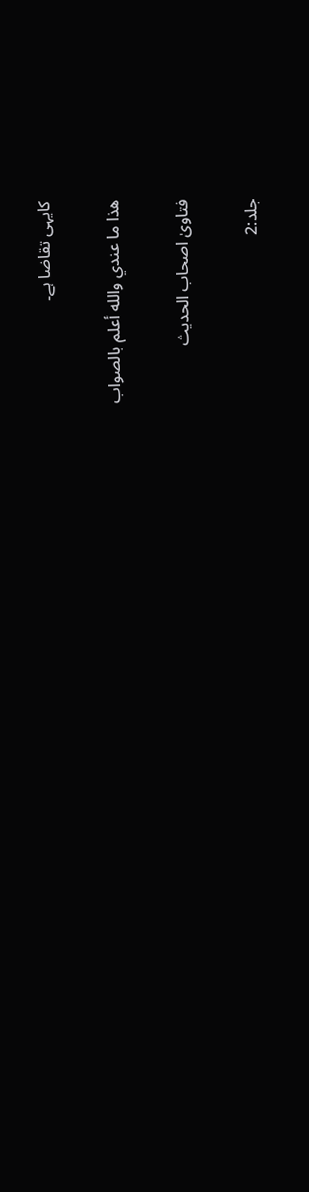کایہی تقاضا ہے۔

ھذا ما عندي والله أعلم بالصواب

فتاویٰ اصحاب الحدیث

جلد:2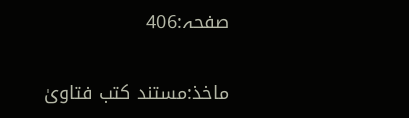صفحہ:406

ماخذ:مستند کتب فتاویٰ